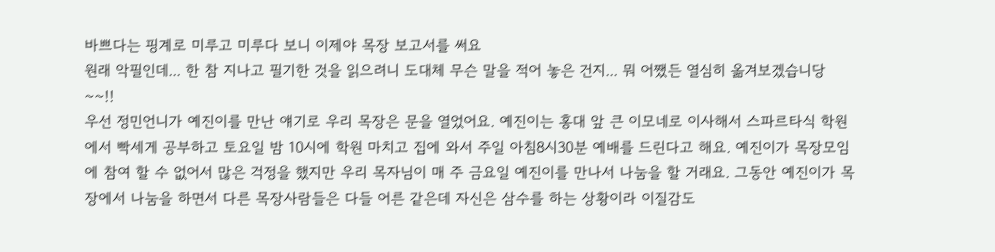바쁘다는 핑계로 미루고 미루다 보니 이제야 목장 보고서를 써요
원래 악필인데... 한 참 지나고 필기한 것을 읽으려니 도대체 무슨 말을 적어 놓은 건지... 뭐 어쨌든 열심히 옮겨보겠습니당~~!!
우선 정민언니가 예진이를 만난 얘기로 우리 목장은 문을 열었어요. 예진이는 홍대 앞 큰 이모네로 이사해서 스파르타식 학원에서 빡세게 공부하고 토요일 밤 10시에 학원 마치고 집에 와서 주일 아침8시30분 예배를 드린다고 해요. 예진이가 목장모임에 참여 할 수 없어서 많은 걱정을 했지만 우리 목자님이 매 주 금요일 예진이를 만나서 나눔을 할 거래요. 그동안 예진이가 목장에서 나눔을 하면서 다른 목장사람들은 다들 어른 같은데 자신은 삼수를 하는 상황이라 이질감도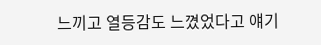느끼고 열등감도 느꼈었다고 얘기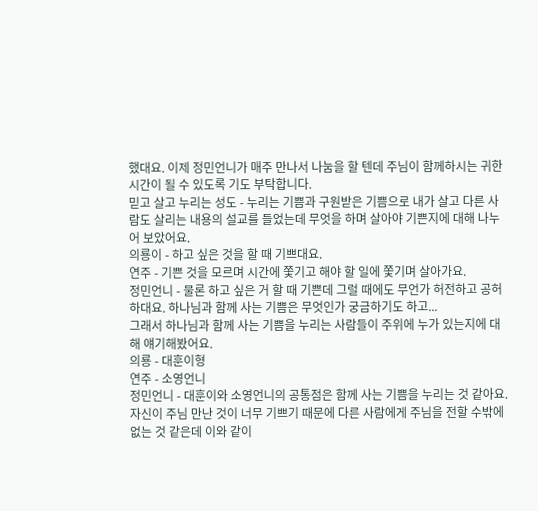했대요. 이제 정민언니가 매주 만나서 나눔을 할 텐데 주님이 함께하시는 귀한 시간이 될 수 있도록 기도 부탁합니다.
믿고 살고 누리는 성도 - 누리는 기쁨과 구원받은 기쁨으로 내가 살고 다른 사람도 살리는 내용의 설교를 들었는데 무엇을 하며 살아야 기쁜지에 대해 나누어 보았어요.
의룡이 - 하고 싶은 것을 할 때 기쁘대요.
연주 - 기쁜 것을 모르며 시간에 쫓기고 해야 할 일에 쫓기며 살아가요.
정민언니 - 물론 하고 싶은 거 할 때 기쁜데 그럴 때에도 무언가 허전하고 공허하대요. 하나님과 함께 사는 기쁨은 무엇인가 궁금하기도 하고...
그래서 하나님과 함께 사는 기쁨을 누리는 사람들이 주위에 누가 있는지에 대해 얘기해봤어요.
의룡 - 대훈이형
연주 - 소영언니
정민언니 - 대훈이와 소영언니의 공통점은 함께 사는 기쁨을 누리는 것 같아요. 자신이 주님 만난 것이 너무 기쁘기 때문에 다른 사람에게 주님을 전할 수밖에 없는 것 같은데 이와 같이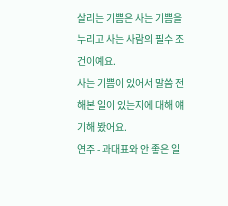살리는 기쁨은 사는 기쁨을 누리고 사는 사람의 필수 조건이예요.
사는 기쁨이 있어서 말씀 전해본 일이 있는지에 대해 얘기해 봤어요.
연주 - 과대표와 안 좋은 일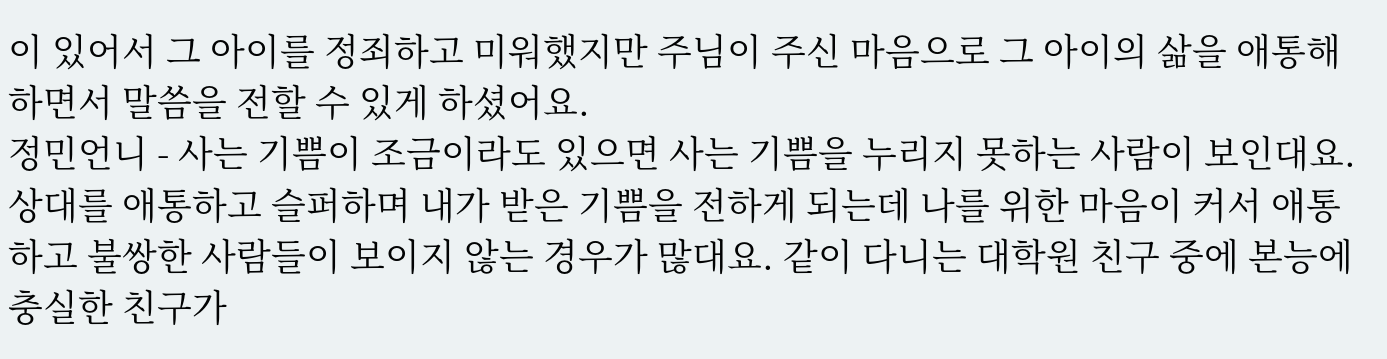이 있어서 그 아이를 정죄하고 미워했지만 주님이 주신 마음으로 그 아이의 삶을 애통해하면서 말씀을 전할 수 있게 하셨어요.
정민언니 - 사는 기쁨이 조금이라도 있으면 사는 기쁨을 누리지 못하는 사람이 보인대요. 상대를 애통하고 슬퍼하며 내가 받은 기쁨을 전하게 되는데 나를 위한 마음이 커서 애통하고 불쌍한 사람들이 보이지 않는 경우가 많대요. 같이 다니는 대학원 친구 중에 본능에 충실한 친구가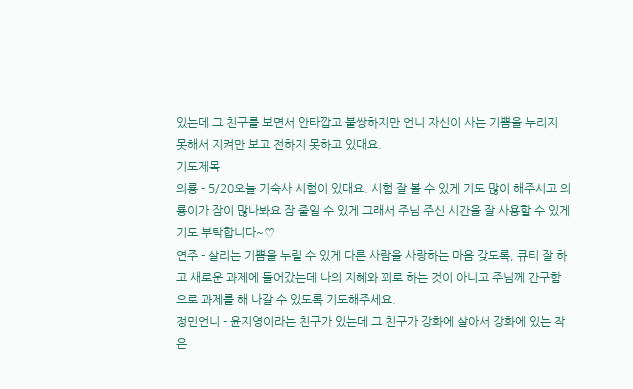있는데 그 친구를 보면서 안타깝고 불쌍하지만 언니 자신이 사는 기쁨을 누리지 못해서 지켜만 보고 전하지 못하고 있대요.
기도제목
의룡 - 5/20오늘 기숙사 시험이 있대요. 시험 잘 볼 수 있게 기도 많이 해주시고 의룡이가 잠이 많나봐요 잠 줄일 수 있게 그래서 주님 주신 시간을 잘 사용할 수 있게 기도 부탁합니다~♡
연주 - 살리는 기쁨을 누릴 수 있게 다른 사람을 사랑하는 마음 갖도록, 큐티 잘 하고 새로운 과제에 들어갔는데 나의 지혜와 꾀로 하는 것이 아니고 주님께 간구함으로 과제를 해 나갈 수 있도록 기도해주세요.
정민언니 - 윤지영이라는 친구가 있는데 그 친구가 강화에 살아서 강화에 있는 작은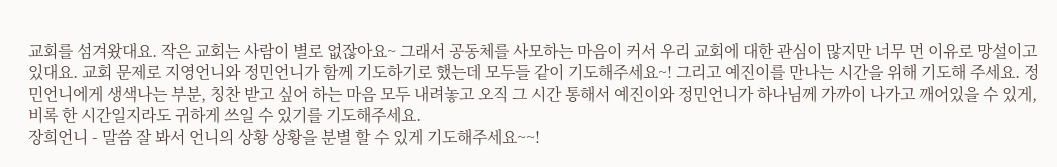교회를 섬겨왔대요. 작은 교회는 사람이 별로 없잖아요~ 그래서 공동체를 사모하는 마음이 커서 우리 교회에 대한 관심이 많지만 너무 먼 이유로 망설이고 있대요. 교회 문제로 지영언니와 정민언니가 함께 기도하기로 했는데 모두들 같이 기도해주세요~! 그리고 예진이를 만나는 시간을 위해 기도해 주세요. 정민언니에게 생색나는 부분, 칭찬 받고 싶어 하는 마음 모두 내려놓고 오직 그 시간 통해서 예진이와 정민언니가 하나님께 가까이 나가고 깨어있을 수 있게, 비록 한 시간일지라도 귀하게 쓰일 수 있기를 기도해주세요.
장희언니 - 말씀 잘 봐서 언니의 상황 상황을 분별 할 수 있게 기도해주세요~~!